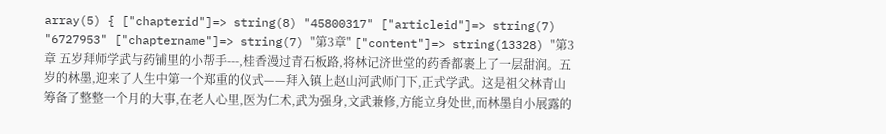array(5) { ["chapterid"]=> string(8) "45800317" ["articleid"]=> string(7) "6727953" ["chaptername"]=> string(7) "第3章" ["content"]=> string(13328) "第3章 五岁拜师学武与药铺里的小帮手---,桂香漫过青石板路,将林记济世堂的药香都裹上了一层甜润。五岁的林墨,迎来了人生中第一个郑重的仪式——拜入镇上赵山河武师门下,正式学武。这是祖父林青山筹备了整整一个月的大事,在老人心里,医为仁术,武为强身,文武兼修,方能立身处世,而林墨自小展露的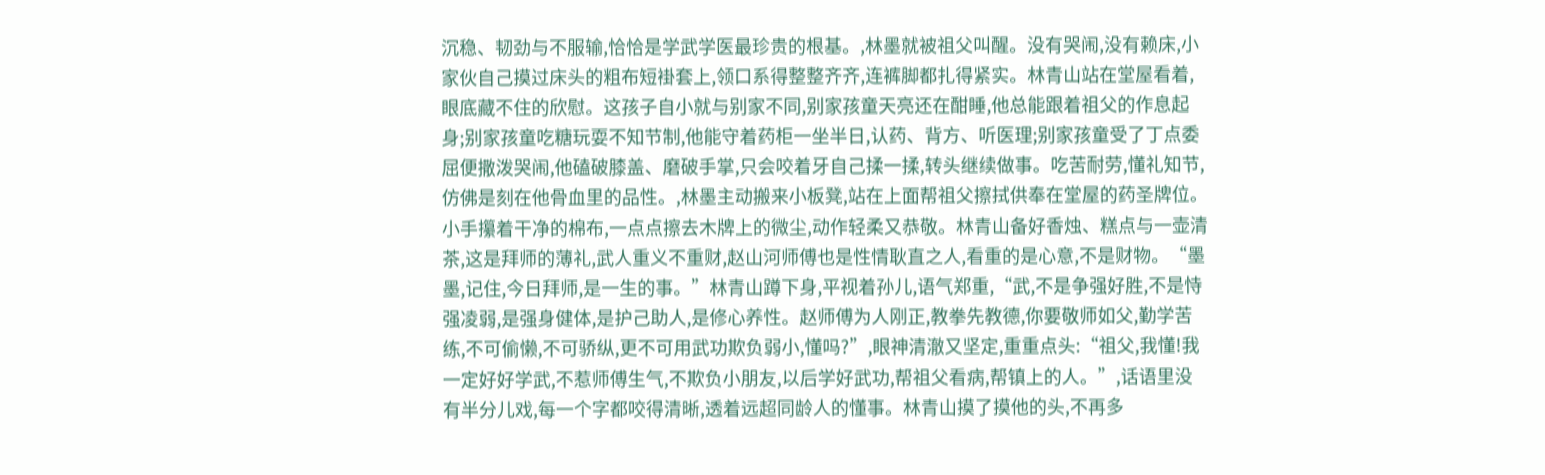沉稳、韧劲与不服输,恰恰是学武学医最珍贵的根基。,林墨就被祖父叫醒。没有哭闹,没有赖床,小家伙自己摸过床头的粗布短褂套上,领口系得整整齐齐,连裤脚都扎得紧实。林青山站在堂屋看着,眼底藏不住的欣慰。这孩子自小就与别家不同,别家孩童天亮还在酣睡,他总能跟着祖父的作息起身;别家孩童吃糖玩耍不知节制,他能守着药柜一坐半日,认药、背方、听医理;别家孩童受了丁点委屈便撒泼哭闹,他磕破膝盖、磨破手掌,只会咬着牙自己揉一揉,转头继续做事。吃苦耐劳,懂礼知节,仿佛是刻在他骨血里的品性。,林墨主动搬来小板凳,站在上面帮祖父擦拭供奉在堂屋的药圣牌位。小手攥着干净的棉布,一点点擦去木牌上的微尘,动作轻柔又恭敬。林青山备好香烛、糕点与一壶清茶,这是拜师的薄礼,武人重义不重财,赵山河师傅也是性情耿直之人,看重的是心意,不是财物。“墨墨,记住,今日拜师,是一生的事。”林青山蹲下身,平视着孙儿,语气郑重,“武,不是争强好胜,不是恃强凌弱,是强身健体,是护己助人,是修心养性。赵师傅为人刚正,教拳先教德,你要敬师如父,勤学苦练,不可偷懒,不可骄纵,更不可用武功欺负弱小,懂吗?”,眼神清澈又坚定,重重点头:“祖父,我懂!我一定好好学武,不惹师傅生气,不欺负小朋友,以后学好武功,帮祖父看病,帮镇上的人。”,话语里没有半分儿戏,每一个字都咬得清晰,透着远超同龄人的懂事。林青山摸了摸他的头,不再多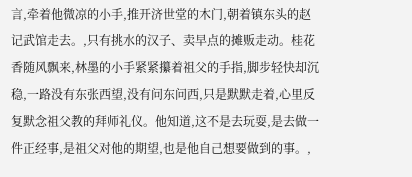言,牵着他微凉的小手,推开济世堂的木门,朝着镇东头的赵记武馆走去。,只有挑水的汉子、卖早点的摊贩走动。桂花香随风飘来,林墨的小手紧紧攥着祖父的手指,脚步轻快却沉稳,一路没有东张西望,没有问东问西,只是默默走着,心里反复默念祖父教的拜师礼仪。他知道,这不是去玩耍,是去做一件正经事,是祖父对他的期望,也是他自己想要做到的事。,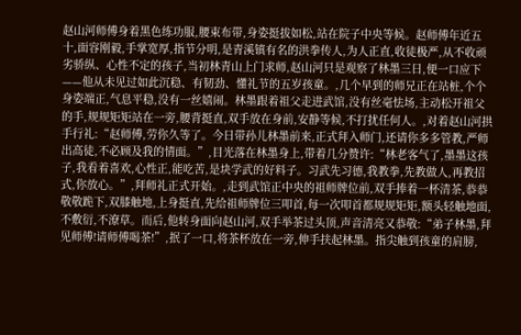赵山河师傅身着黑色练功服,腰束布带,身姿挺拔如松,站在院子中央等候。赵师傅年近五十,面容刚毅,手掌宽厚,指节分明,是青溪镇有名的洪拳传人,为人正直,收徒极严,从不收顽劣骄纵、心性不定的孩子,当初林青山上门求师,赵山河只是观察了林墨三日,便一口应下——他从未见过如此沉稳、有韧劲、懂礼节的五岁孩童。,几个早到的师兄正在站桩,个个身姿端正,气息平稳,没有一丝嬉闹。林墨跟着祖父走进武馆,没有丝毫怯场,主动松开祖父的手,规规矩矩站在一旁,腰背挺直,双手放在身前,安静等候,不打扰任何人。,对着赵山河拱手行礼:“赵师傅,劳你久等了。今日带孙儿林墨前来,正式拜入师门,还请你多多管教,严师出高徒,不必顾及我的情面。”,目光落在林墨身上,带着几分赞许:“林老客气了,墨墨这孩子,我看着喜欢,心性正,能吃苦,是块学武的好料子。习武先习德,我教拳,先教做人,再教招式,你放心。”,拜师礼正式开始。,走到武馆正中央的祖师牌位前,双手捧着一杯清茶,恭恭敬敬跪下,双膝触地,上身挺直,先给祖师牌位三叩首,每一次叩首都规规矩矩,额头轻触地面,不敷衍,不潦草。而后,他转身面向赵山河,双手举茶过头顶,声音清亮又恭敬:“弟子林墨,拜见师傅!请师傅喝茶!”,抿了一口,将茶杯放在一旁,伸手扶起林墨。指尖触到孩童的肩膀,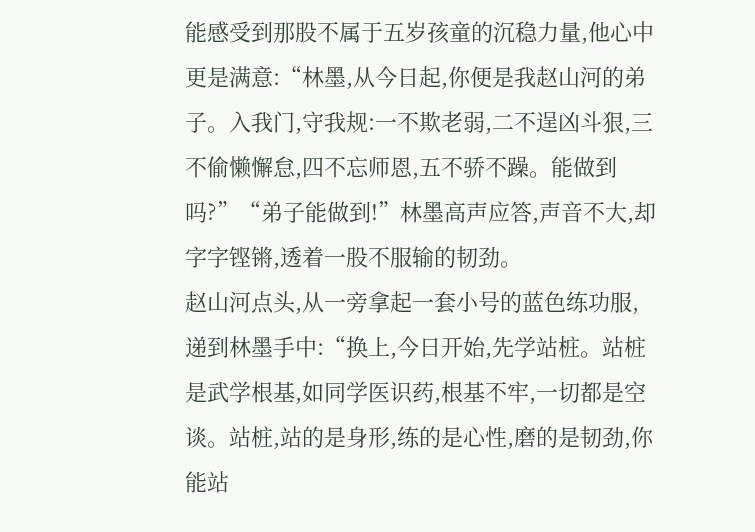能感受到那股不属于五岁孩童的沉稳力量,他心中更是满意:“林墨,从今日起,你便是我赵山河的弟子。入我门,守我规:一不欺老弱,二不逞凶斗狠,三不偷懒懈怠,四不忘师恩,五不骄不躁。能做到吗?”“弟子能做到!”林墨高声应答,声音不大,却字字铿锵,透着一股不服输的韧劲。
赵山河点头,从一旁拿起一套小号的蓝色练功服,递到林墨手中:“换上,今日开始,先学站桩。站桩是武学根基,如同学医识药,根基不牢,一切都是空谈。站桩,站的是身形,练的是心性,磨的是韧劲,你能站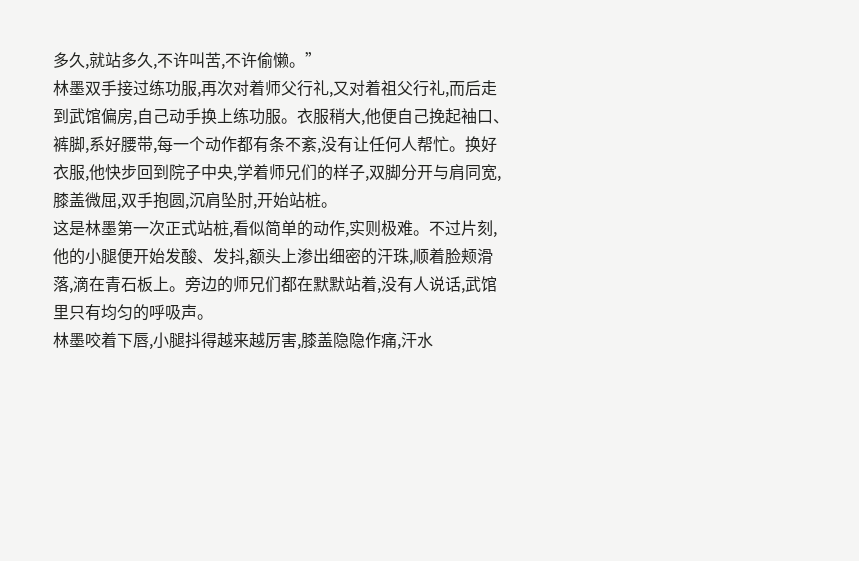多久,就站多久,不许叫苦,不许偷懒。”
林墨双手接过练功服,再次对着师父行礼,又对着祖父行礼,而后走到武馆偏房,自己动手换上练功服。衣服稍大,他便自己挽起袖口、裤脚,系好腰带,每一个动作都有条不紊,没有让任何人帮忙。换好衣服,他快步回到院子中央,学着师兄们的样子,双脚分开与肩同宽,膝盖微屈,双手抱圆,沉肩坠肘,开始站桩。
这是林墨第一次正式站桩,看似简单的动作,实则极难。不过片刻,他的小腿便开始发酸、发抖,额头上渗出细密的汗珠,顺着脸颊滑落,滴在青石板上。旁边的师兄们都在默默站着,没有人说话,武馆里只有均匀的呼吸声。
林墨咬着下唇,小腿抖得越来越厉害,膝盖隐隐作痛,汗水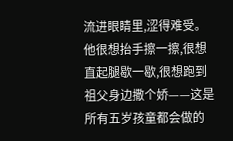流进眼睛里,涩得难受。他很想抬手擦一擦,很想直起腿歇一歇,很想跑到祖父身边撒个娇——这是所有五岁孩童都会做的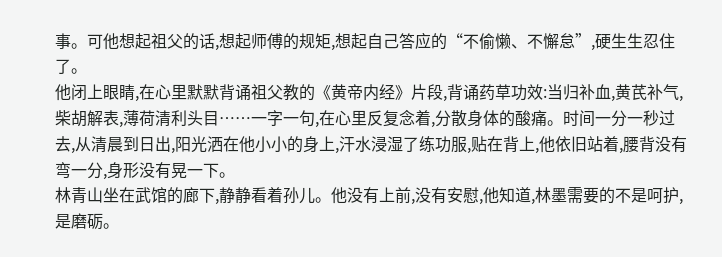事。可他想起祖父的话,想起师傅的规矩,想起自己答应的“不偷懒、不懈怠”,硬生生忍住了。
他闭上眼睛,在心里默默背诵祖父教的《黄帝内经》片段,背诵药草功效:当归补血,黄芪补气,柴胡解表,薄荷清利头目……一字一句,在心里反复念着,分散身体的酸痛。时间一分一秒过去,从清晨到日出,阳光洒在他小小的身上,汗水浸湿了练功服,贴在背上,他依旧站着,腰背没有弯一分,身形没有晃一下。
林青山坐在武馆的廊下,静静看着孙儿。他没有上前,没有安慰,他知道,林墨需要的不是呵护,是磨砺。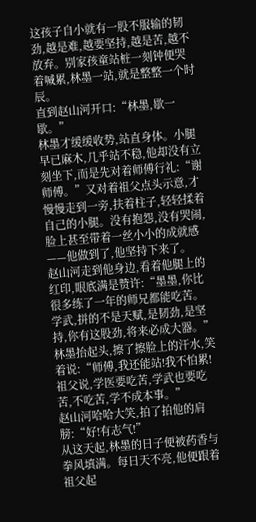这孩子自小就有一股不服输的韧劲,越是难,越要坚持,越是苦,越不放弃。别家孩童站桩一刻钟便哭着喊累,林墨一站,就是整整一个时辰。
直到赵山河开口:“林墨,歇一歇。”
林墨才缓缓收势,站直身体。小腿早已麻木,几乎站不稳,他却没有立刻坐下,而是先对着师傅行礼:“谢师傅。”又对着祖父点头示意,才慢慢走到一旁,扶着柱子,轻轻揉着自己的小腿。没有抱怨,没有哭闹,脸上甚至带着一丝小小的成就感——他做到了,他坚持下来了。
赵山河走到他身边,看着他腿上的红印,眼底满是赞许:“墨墨,你比很多练了一年的师兄都能吃苦。学武,拼的不是天赋,是韧劲,是坚持,你有这股劲,将来必成大器。”
林墨抬起头,擦了擦脸上的汗水,笑着说:“师傅,我还能站!我不怕累!祖父说,学医要吃苦,学武也要吃苦,不吃苦,学不成本事。”
赵山河哈哈大笑,拍了拍他的肩膀:“好!有志气!”
从这天起,林墨的日子便被药香与拳风填满。每日天不亮,他便跟着祖父起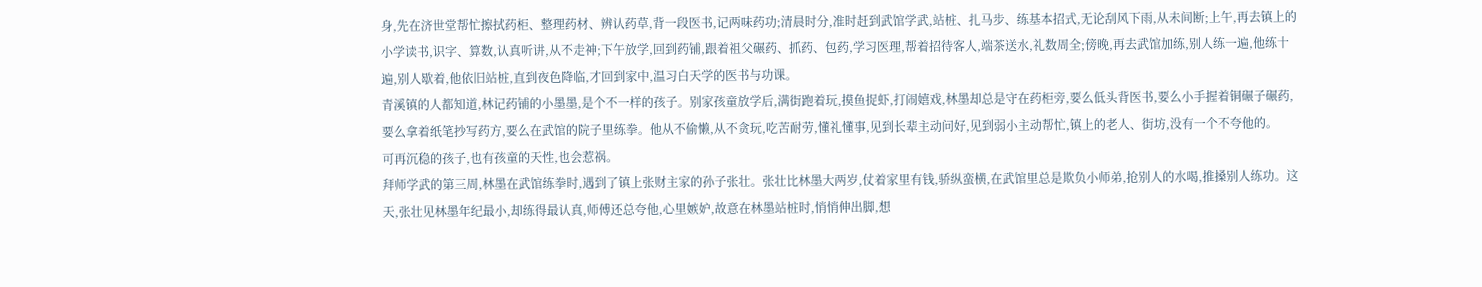身,先在济世堂帮忙擦拭药柜、整理药材、辨认药草,背一段医书,记两味药功;清晨时分,准时赶到武馆学武,站桩、扎马步、练基本招式,无论刮风下雨,从未间断;上午,再去镇上的小学读书,识字、算数,认真听讲,从不走神;下午放学,回到药铺,跟着祖父碾药、抓药、包药,学习医理,帮着招待客人,端茶送水,礼数周全;傍晚,再去武馆加练,别人练一遍,他练十遍,别人歇着,他依旧站桩,直到夜色降临,才回到家中,温习白天学的医书与功课。
青溪镇的人都知道,林记药铺的小墨墨,是个不一样的孩子。别家孩童放学后,满街跑着玩,摸鱼捉虾,打闹嬉戏,林墨却总是守在药柜旁,要么低头背医书,要么小手握着铜碾子碾药,要么拿着纸笔抄写药方,要么在武馆的院子里练拳。他从不偷懒,从不贪玩,吃苦耐劳,懂礼懂事,见到长辈主动问好,见到弱小主动帮忙,镇上的老人、街坊,没有一个不夸他的。
可再沉稳的孩子,也有孩童的天性,也会惹祸。
拜师学武的第三周,林墨在武馆练拳时,遇到了镇上张财主家的孙子张壮。张壮比林墨大两岁,仗着家里有钱,骄纵蛮横,在武馆里总是欺负小师弟,抢别人的水喝,推搡别人练功。这天,张壮见林墨年纪最小,却练得最认真,师傅还总夸他,心里嫉妒,故意在林墨站桩时,悄悄伸出脚,想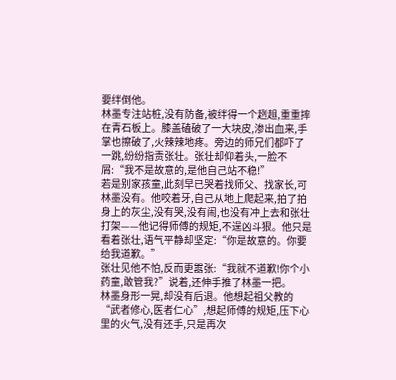要绊倒他。
林墨专注站桩,没有防备,被绊得一个趔趄,重重摔在青石板上。膝盖磕破了一大块皮,渗出血来,手掌也擦破了,火辣辣地疼。旁边的师兄们都吓了一跳,纷纷指责张壮。张壮却仰着头,一脸不屑:“我不是故意的,是他自己站不稳!”
若是别家孩童,此刻早已哭着找师父、找家长,可林墨没有。他咬着牙,自己从地上爬起来,拍了拍身上的灰尘,没有哭,没有闹,也没有冲上去和张壮打架——他记得师傅的规矩,不逞凶斗狠。他只是看着张壮,语气平静却坚定:“你是故意的。你要给我道歉。”
张壮见他不怕,反而更嚣张:“我就不道歉!你个小药童,敢管我?”说着,还伸手推了林墨一把。
林墨身形一晃,却没有后退。他想起祖父教的“武者修心,医者仁心”,想起师傅的规矩,压下心里的火气,没有还手,只是再次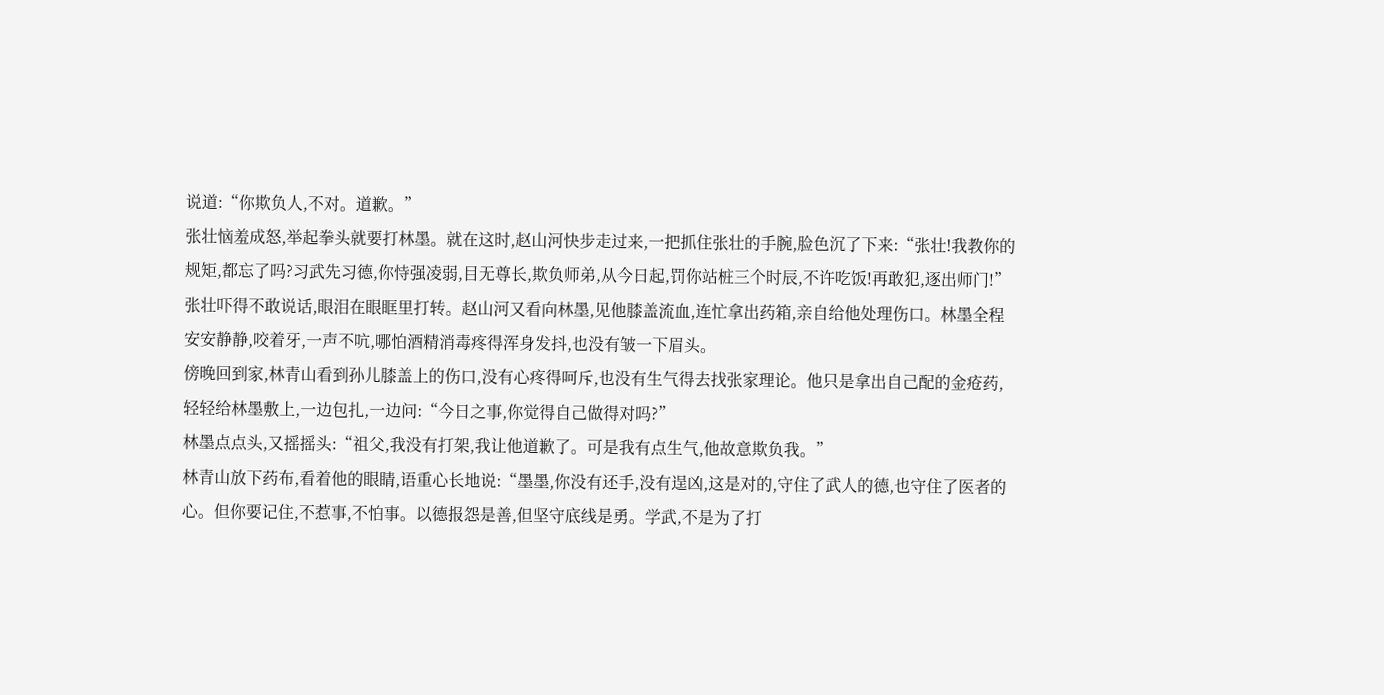说道:“你欺负人,不对。道歉。”
张壮恼羞成怒,举起拳头就要打林墨。就在这时,赵山河快步走过来,一把抓住张壮的手腕,脸色沉了下来:“张壮!我教你的规矩,都忘了吗?习武先习德,你恃强凌弱,目无尊长,欺负师弟,从今日起,罚你站桩三个时辰,不许吃饭!再敢犯,逐出师门!”
张壮吓得不敢说话,眼泪在眼眶里打转。赵山河又看向林墨,见他膝盖流血,连忙拿出药箱,亲自给他处理伤口。林墨全程安安静静,咬着牙,一声不吭,哪怕酒精消毒疼得浑身发抖,也没有皱一下眉头。
傍晚回到家,林青山看到孙儿膝盖上的伤口,没有心疼得呵斥,也没有生气得去找张家理论。他只是拿出自己配的金疮药,轻轻给林墨敷上,一边包扎,一边问:“今日之事,你觉得自己做得对吗?”
林墨点点头,又摇摇头:“祖父,我没有打架,我让他道歉了。可是我有点生气,他故意欺负我。”
林青山放下药布,看着他的眼睛,语重心长地说:“墨墨,你没有还手,没有逞凶,这是对的,守住了武人的德,也守住了医者的心。但你要记住,不惹事,不怕事。以德报怨是善,但坚守底线是勇。学武,不是为了打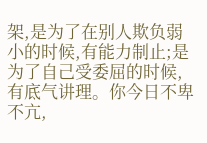架,是为了在别人欺负弱小的时候,有能力制止;是为了自己受委屈的时候,有底气讲理。你今日不卑不亢,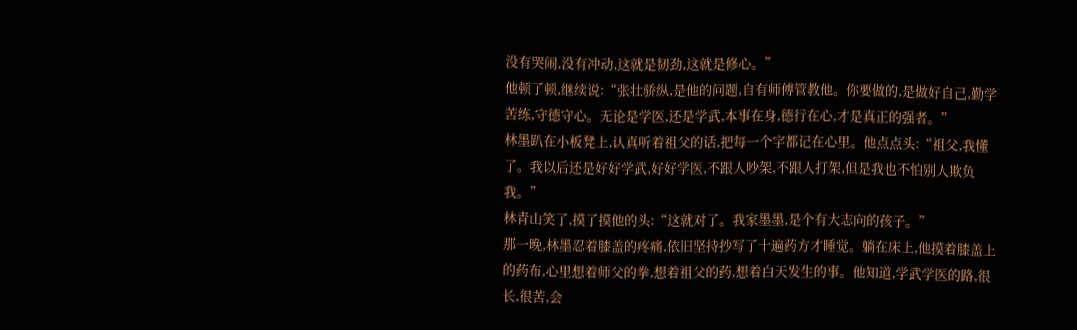没有哭闹,没有冲动,这就是韧劲,这就是修心。”
他顿了顿,继续说:“张壮骄纵,是他的问题,自有师傅管教他。你要做的,是做好自己,勤学苦练,守德守心。无论是学医,还是学武,本事在身,德行在心,才是真正的强者。”
林墨趴在小板凳上,认真听着祖父的话,把每一个字都记在心里。他点点头:“祖父,我懂了。我以后还是好好学武,好好学医,不跟人吵架,不跟人打架,但是我也不怕别人欺负我。”
林青山笑了,摸了摸他的头:“这就对了。我家墨墨,是个有大志向的孩子。”
那一晚,林墨忍着膝盖的疼痛,依旧坚持抄写了十遍药方才睡觉。躺在床上,他摸着膝盖上的药布,心里想着师父的拳,想着祖父的药,想着白天发生的事。他知道,学武学医的路,很长,很苦,会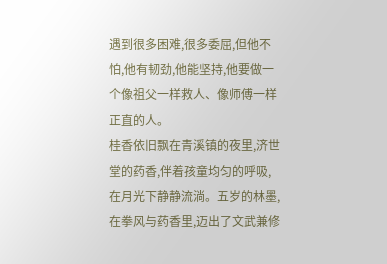遇到很多困难,很多委屈,但他不怕,他有韧劲,他能坚持,他要做一个像祖父一样救人、像师傅一样正直的人。
桂香依旧飘在青溪镇的夜里,济世堂的药香,伴着孩童均匀的呼吸,在月光下静静流淌。五岁的林墨,在拳风与药香里,迈出了文武兼修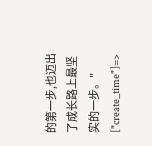的第一步,也迈出了成长路上最坚实的一步。" ["create_time"]=>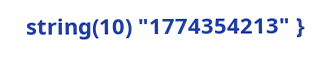string(10) "1774354213" }